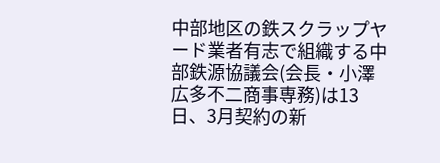中部地区の鉄スクラップヤード業者有志で組織する中部鉄源協議会(会長・小澤広多不二商事専務)は13日、3月契約の新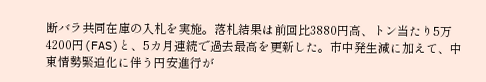断バラ共同在庫の入札を実施。落札結果は前回比3880円高、トン当たり5万4200円(FAS)と、5カ月連続で過去最高を更新した。市中発生減に加えて、中東情勢緊迫化に伴う円安進行が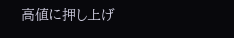高値に押し上げ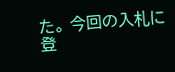た。 今回の入札に登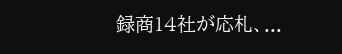録商14社が応札、...